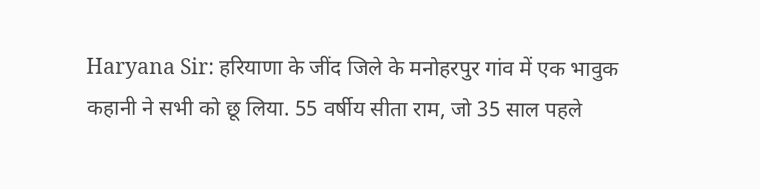Haryana Sir: हरियाणा के जींद जिले के मनोहरपुर गांव में एक भावुक कहानी ने सभी को छू लिया. 55 वर्षीय सीता राम, जो 35 साल पहले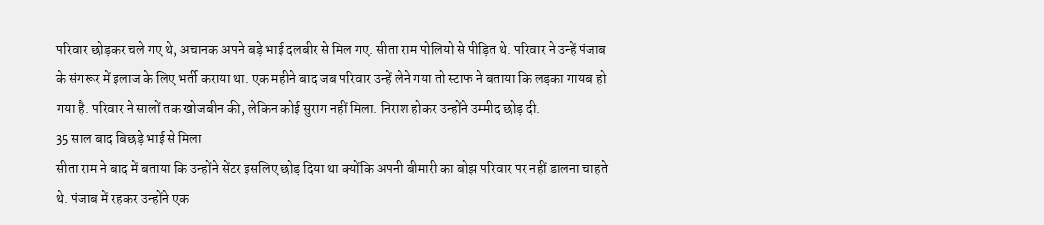परिवार छोड़कर चले गए थे, अचानक अपने बड़े भाई दलबीर से मिल गए. सीता राम पोलियो से पीड़ित थे. परिवार ने उन्हें पंजाब के संगरूर में इलाज के लिए भर्ती कराया था. एक महीने बाद जब परिवार उन्हें लेने गया तो स्टाफ ने बताया कि लड़का गायब हो गया है. परिवार ने सालों तक खोजबीन की, लेकिन कोई सुराग नहीं मिला. निराश होकर उन्होंने उम्मीद छोड़ दी.
35 साल बाद बिछड़े भाई से मिला
सीता राम ने बाद में बताया कि उन्होंने सेंटर इसलिए छोड़ दिया था क्योंकि अपनी बीमारी का बोझ परिवार पर नहीं डालना चाहते थे. पंजाब में रहकर उन्होंने एक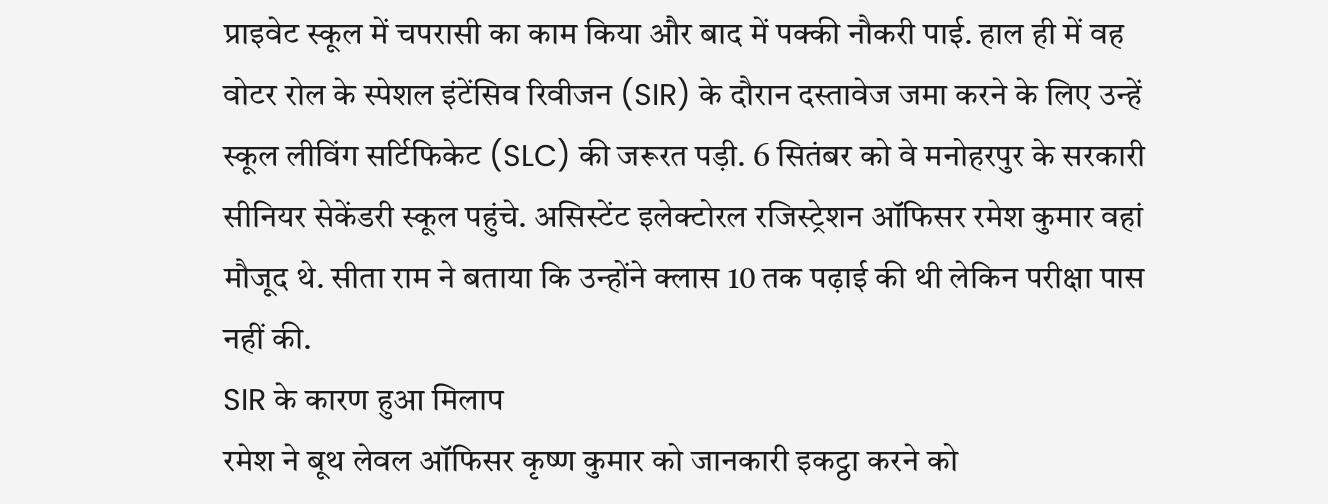प्राइवेट स्कूल में चपरासी का काम किया और बाद में पक्की नौकरी पाई. हाल ही में वह वोटर रोल के स्पेशल इंटेंसिव रिवीजन (SIR) के दौरान दस्तावेज जमा करने के लिए उन्हें स्कूल लीविंग सर्टिफिकेट (SLC) की जरूरत पड़ी. 6 सितंबर को वे मनोहरपुर के सरकारी सीनियर सेकेंडरी स्कूल पहुंचे. असिस्टेंट इलेक्टोरल रजिस्ट्रेशन ऑफिसर रमेश कुमार वहां मौजूद थे. सीता राम ने बताया कि उन्होंने क्लास 10 तक पढ़ाई की थी लेकिन परीक्षा पास नहीं की.
SIR के कारण हुआ मिलाप
रमेश ने बूथ लेवल ऑफिसर कृष्ण कुमार को जानकारी इकट्ठा करने को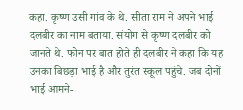कहा. कृष्ण उसी गांव के थे. सीता राम ने अपने भाई दलबीर का नाम बताया. संयोग से कृष्ण दलबीर को जानते थे. फोन पर बात होते ही दलबीर ने कहा कि यह उनका बिछड़ा भाई है और तुरंत स्कूल पहुंचे. जब दोनों भाई आमने-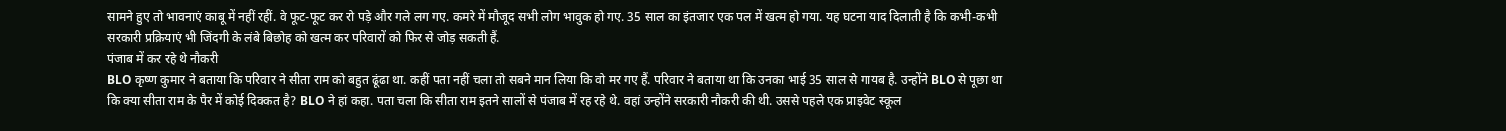सामने हुए तो भावनाएं काबू में नहीं रहीं. वे फूट-फूट कर रो पड़े और गले लग गए. कमरे में मौजूद सभी लोग भावुक हो गए. 35 साल का इंतजार एक पल में खत्म हो गया. यह घटना याद दिलाती है कि कभी-कभी सरकारी प्रक्रियाएं भी जिंदगी के लंबे बिछोह को खत्म कर परिवारों को फिर से जोड़ सकती हैं.
पंजाब में कर रहे थे नौकरी
BLO कृष्ण कुमार ने बताया कि परिवार ने सीता राम को बहुत ढूंढा था. कहीं पता नहीं चला तो सबने मान लिया कि वो मर गए हैं. परिवार ने बताया था कि उनका भाई 35 साल से गायब है. उन्होंने BLO से पूछा था कि क्या सीता राम के पैर में कोई दिक्कत है? BLO ने हां कहा. पता चला कि सीता राम इतने सालों से पंजाब में रह रहे थे. वहां उन्होंने सरकारी नौकरी की थी. उससे पहले एक प्राइवेट स्कूल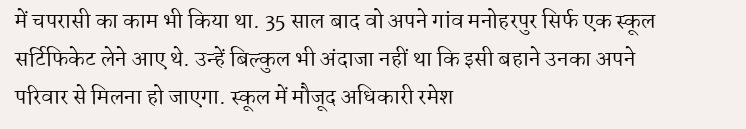में चपरासी का काम भी किया था. 35 साल बाद वो अपने गांव मनोहरपुर सिर्फ एक स्कूल सर्टिफिकेट लेने आए थे. उन्हें बिल्कुल भी अंदाजा नहीं था कि इसी बहाने उनका अपने परिवार से मिलना हो जाएगा. स्कूल में मौजूद अधिकारी रमेश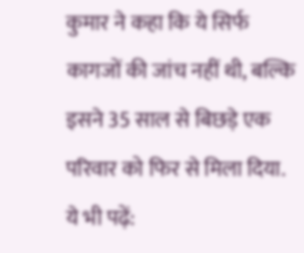कुमार ने कहा कि ये सिर्फ कागजों की जांच नहीं थी, बल्कि इसने 35 साल से बिछड़े एक परिवार को फिर से मिला दिया.
ये भी पढ़ें: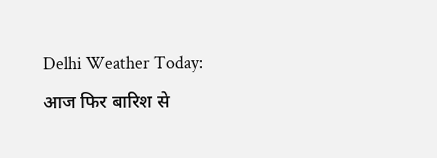Delhi Weather Today: आज फिर बारिश से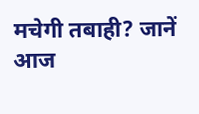मचेगी तबाही? जानें आज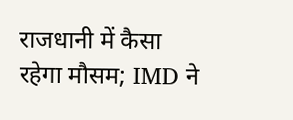राजधानी में कैसा रहेगा मौसम; IMD ने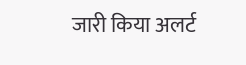जारी किया अलर्ट